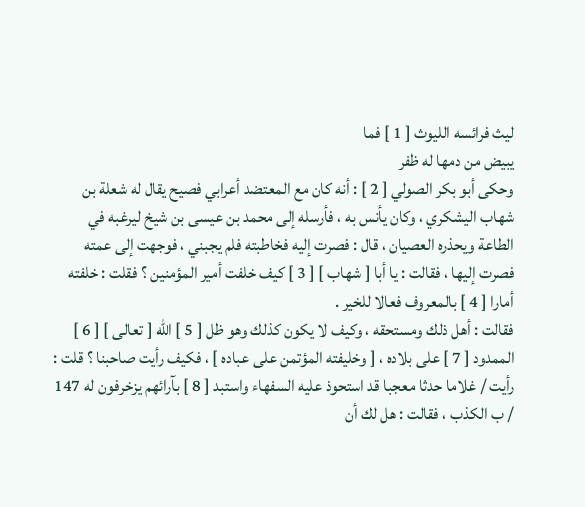ليث فرائسه الليوث [ 1 ] فما
يبيض من دمها له ظفر
وحكى أبو بكر الصولي [ 2 ] : أنه كان مع المعتضد أعرابي فصيح يقال له شعلة بن شهاب اليشكري ، وكان يأنس به ، فأرسله إلى محمد بن عيسى بن شيخ ليرغبه في الطاعة ويحذره العصيان ، قال : فصرت إليه فخاطبته فلم يجبني ، فوجهت إلى عمته فصرت إليها ، فقالت : يا أبا [ شهاب ] [ 3 ] كيف خلفت أمير المؤمنين ؟ فقلت : خلفته أمارا [ 4 ] بالمعروف فعالا للخير .
فقالت : أهل ذلك ومستحقه ، وكيف لا يكون كذلك وهو ظل [ 5 ] الله [ تعالى ] [ 6 ] الممدود [ 7 ] على بلاده ، [ وخليفته المؤتمن على عباده ] ، فكيف رأيت صاحبنا ؟ قلت :
رأيت / غلاما حدثا معجبا قد استحوذ عليه السفهاء واستبد [ 8 ] بآرائهم يزخرفون له 147 / ب الكذب ، فقالت : هل لك أن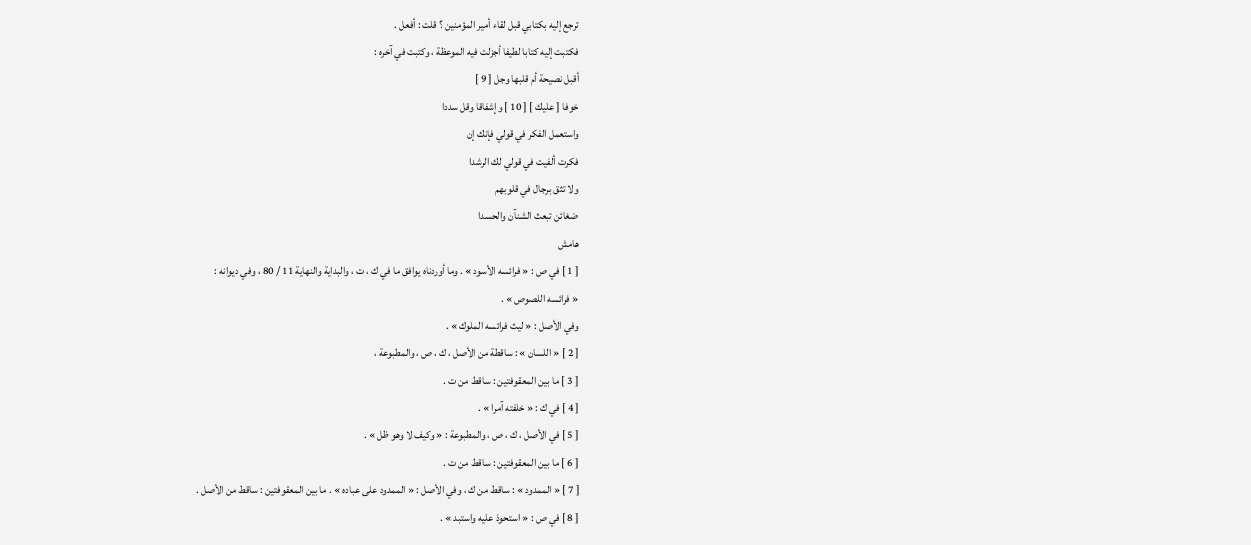ترجع إليه بكتابي قبل لقاء أمير المؤمنين ؟ قلت : أفعل .
فكتبت إليه كتابا لطيفا أجزلت فيه الموعظة ، وكتبت في آخره :
أقبل نصيحة أم قلبها وجل [ 9 ]
خوفا [ عليك ] [ 10 ] وإشفاقا وقل سددا
واستعمل الفكر في قولي فإنك إن
فكرت ألفيت في قولي لك الرشدا
ولا تثق برجال في قلوبهم
ضغائن تبعث الشنآن والحسدا
هامش
[ 1 ] في ص : « فرائسه الأسود » . وما أوردناه يوافق ما في ك ، ت ، والبداية والنهاية 11 / 80 ، وفي ديوانه :
« فرائسه اللصوص » .
وفي الأصل : « ليث فرائسه الملوك » .
[ 2 ] « اللسان » : ساقطة من الأصل ، ك ، ص ، والمطبوعة ،
[ 3 ] ما بين المعقوفتين : ساقط من ت .
[ 4 ] في ك : « خلفته آمرا » .
[ 5 ] في الأصل ، ك ، ص ، والمطبوعة : « وكيف لا وهو ظل » .
[ 6 ] ما بين المعقوفتين : ساقط من ت .
[ 7 ] « الممدود » : ساقط من ك ، وفي الأصل : « الممدود على عباده » . ما بين المعقوفتين : ساقط من الأصل .
[ 8 ] في ص : « استحوذ عليه واستبد » .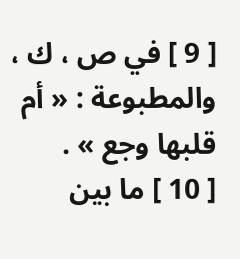[ 9 ] في ص ، ك ، والمطبوعة : « أم قلبها وجع » .
[ 10 ] ما بين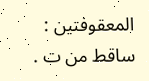المعقوفتين : ساقط من ت .